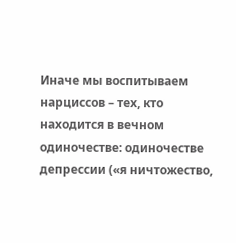Иначе мы воспитываем нарциссов – тех, кто находится в вечном одиночестве: одиночестве депрессии («я ничтожество,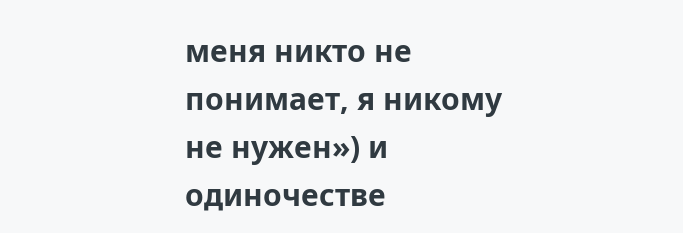меня никто не понимает, я никому не нужен») и одиночестве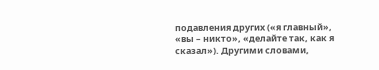подавления других («я главный», «вы – никто», «делайте так, как я сказал»). Другими словами,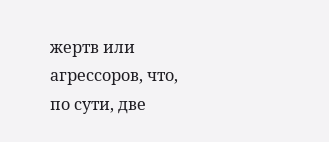жертв или агрессоров, что, по сути, две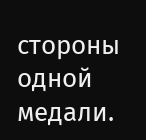стороны одной медали.